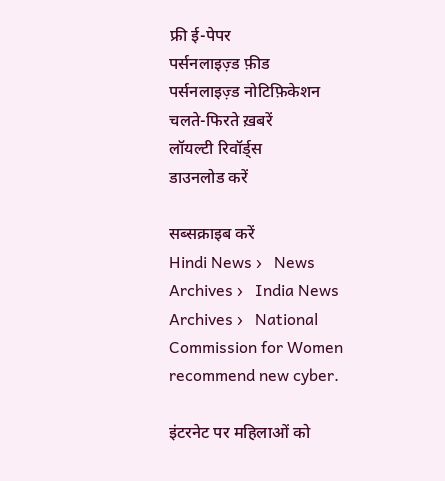फ्री ई-पेपर
पर्सनलाइज़्ड फ़ीड
पर्सनलाइज़्ड नोटिफ़िकेशन
चलते-फिरते ख़बरें
लॉयल्टी रिवॉर्ड्स
डाउनलोड करें

सब्सक्राइब करें
Hindi News ›   News Archives ›   India News Archives ›   National Commission for Women recommend new cyber.

इंटरनेट पर महिलाओं को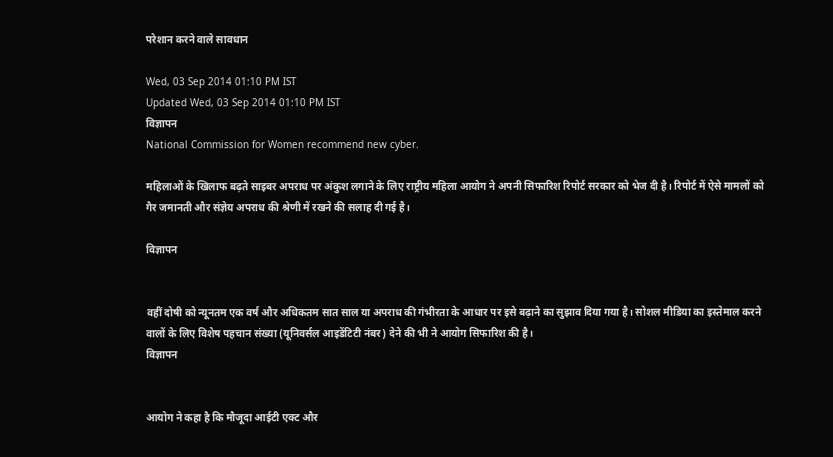परेशान करने वाले सावधान

Wed, 03 Sep 2014 01:10 PM IST
Updated Wed, 03 Sep 2014 01:10 PM IST
विज्ञापन
National Commission for Women recommend new cyber.

महिलाओं के खिलाफ बढ़ते साइबर अपराध पर अंकुश लगाने के लिए राष्ट्रीय महिला आयोग ने अपनी सिफारिश रिपोर्ट सरकार को भेज दी है। रिपोर्ट में ऐसे मामलों को गैर जमानती और संज्ञेय अपराध की श्रेणी में रखने की सलाह दी गई है।

विज्ञापन


वहीं दोषी को न्यूनतम एक वर्ष और अधिकतम सात साल या अपराध की गंभीरता के आधार पर इसे बढ़ाने का सुझाव दिया गया है। सोशल मीडिया का इस्तेमाल करने वालों के लिए विशेष पहचान संख्या (यूनिवर्सल आइडेंटिटी नंबर) देने की भी ने आयोग सिफारिश की है।
विज्ञापन


आयोग ने कहा है कि मौजूदा आईटी एक्ट और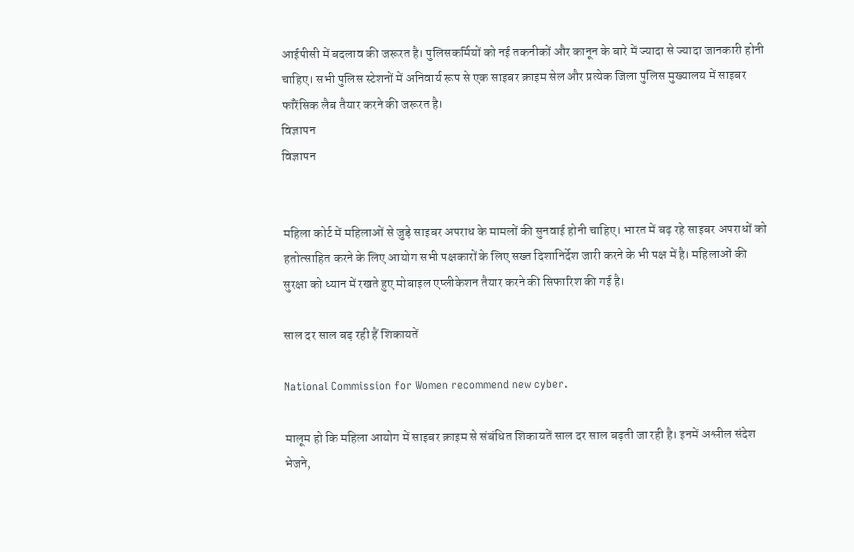आईपीसी में बदलाव की जरूरत है। पुलिसकर्मियों को नई तकनीकों और कानून के बारे में ज्यादा से ज्यादा जानकारी होनी चाहिए। सभी पुलिस स्टेशनों में अनिवार्य रूप से एक साइबर क्राइम सेल और प्रत्येक जिला पुलिस मुख्यालय में साइबर फॉरेंसिक लैब तैयार करने की जरूरत है।
विज्ञापन
विज्ञापन


महिला कोर्ट में महिलाओं से जुड़े साइबर अपराध के मामलों की सुनवाई होनी चाहिए। भारत में बढ़ रहे साइबर अपराधों को हतोत्साहित करने के लिए आयोग सभी पक्षकारों के लिए सख्त दिशानिर्देश जारी करने के भी पक्ष में है। महिलाओं की सुरक्षा को ध्यान में रखते हुए मोबाइल एप्लीकेशन तैयार करने की सिफारिश की गई है।

साल दर साल बढ़ रही हैं श‌िकायतें

National Commission for Women recommend new cyber.

मालूम हो कि महिला आयोग में साइबर क्राइम से संबंधित शिकायतें साल दर साल बढ़ती जा रही है। इनमें अश्लील संदेश भेजने,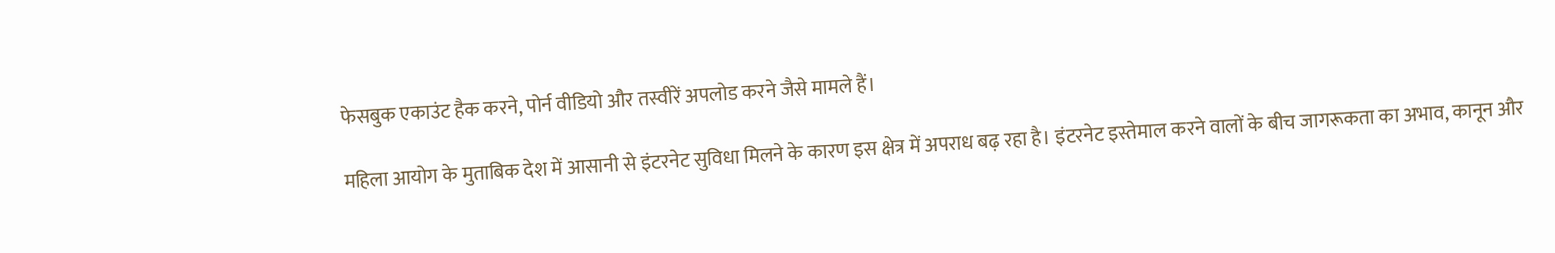फेसबुक एकाउंट हैक करने, पोर्न वीडियो और तस्वीरें अपलोड करने जैसे मामले हैं।

महिला आयोग के मुताबिक देश में आसानी से इंटरनेट सुविधा मिलने के कारण इस क्षेत्र में अपराध बढ़ रहा है। इंटरनेट इस्तेमाल करने वालों के बीच जागरूकता का अभाव, कानून और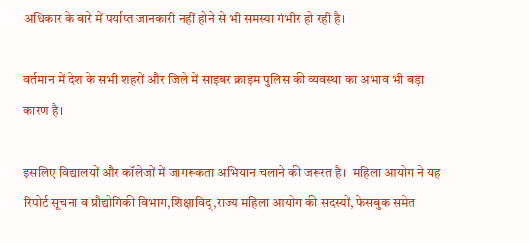अधिकार के बारे में पर्याप्त जानकारी नहीं होने से भी समस्या गंभीर हो रही है।

वर्तमान में देश के सभी शहरों और जिले में साइबर क्राइम पुलिस की व्यवस्था का अभाव भी बड़ा कारण है।

इसलिए विद्यालयों और कॉलेजों में जागरूकता अभियान चलाने की जरूरत है।  महिला आयोग ने यह रिपोर्ट सूचना व प्रौद्योगिकी विभाग,शिक्षाविद्,राज्य महिला आयोग की सदस्यों, फेसबुक समेत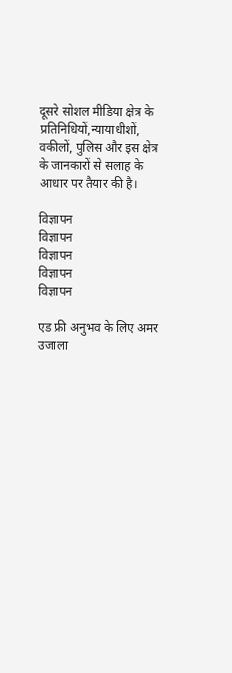दूसरे सोशल मीडिया क्षेत्र के प्रतिनिधियों,न्यायाधीशों, वकीलों, पुलिस और इस क्षेत्र के जानकारों से सलाह के आधार पर तैयार की है।

विज्ञापन
विज्ञापन
विज्ञापन
विज्ञापन
विज्ञापन

एड फ्री अनुभव के लिए अमर उजाला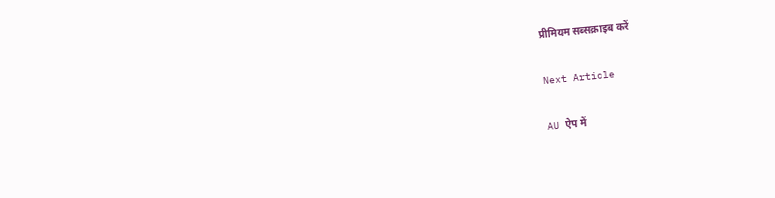प्रीमियम सब्सक्राइब करें

Next Article

AU ऐप में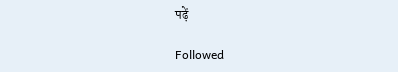पढ़ें

Followed